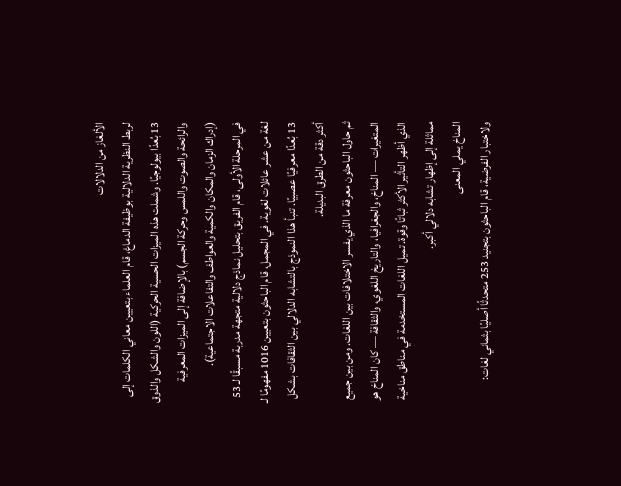الألغاز من الدلالات
لربط النظرية الدلالية بوظيفة الدماغ، قام العلماء بتعيين معاني الكلمات إلى 13 بُعدًا بيولوجيًا. وشملت هذه الميزات الحسية الحركية (اللون والشكل والذوق والرائحة والصوت واللمس وحركة الجسم) بالإضافة إلى الميزات المعرفية (إدراك الزمان والمكان والكمية والعواطف والتفاعلات الاجتماعية).
في المرحلة الأولى، قام الفريق بتحليل نماذج دلالية متجهة مدربة مسبقًا لـ 53 لغة من عشر عائلات لغوية. في المجمل، قام الباحثون بتعيين 1016 مفهومًا لـ 13 بُعدًا معرفيًا عصبيًا. تنبأ هذا النموذج بالتشابه الدلالي بين الثقافات بشكل أكثر دقة من الطرق البديلة.
ثم حاول الباحثون معرفة ما الذي يفسر الاختلافات بين اللغات. ومن بين جميع المتغيرات — المناخ، والجغرافيا، والتاريخ اللغوي، والثقافة — كان المناخ هو الذي أظهر التأثير الأكثر ثباتًا وقوة. تميل اللغات المستخدمة في مناطق مناخية مماثلة إلى إظهار تشابه دلالي أكبر.
المناخ يملي المعنى
ولاختبار الفرضية، قام الباحثون بتجنيد 253 متحدثًا أصليًا بثماني لغات: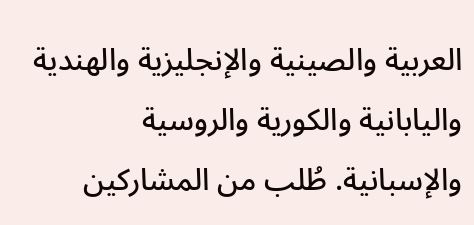العربية والصينية والإنجليزية والهندية واليابانية والكورية والروسية والإسبانية. طُلب من المشاركين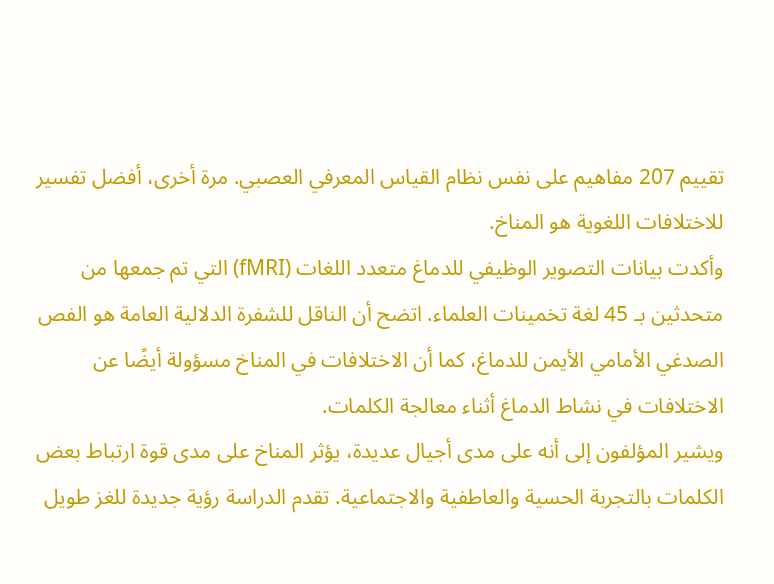تقييم 207 مفاهيم على نفس نظام القياس المعرفي العصبي. مرة أخرى، أفضل تفسير للاختلافات اللغوية هو المناخ.
وأكدت بيانات التصوير الوظيفي للدماغ متعدد اللغات (fMRI) التي تم جمعها من متحدثين بـ 45 لغة تخمينات العلماء. اتضح أن الناقل للشفرة الدلالية العامة هو الفص الصدغي الأمامي الأيمن للدماغ، كما أن الاختلافات في المناخ مسؤولة أيضًا عن الاختلافات في نشاط الدماغ أثناء معالجة الكلمات.
ويشير المؤلفون إلى أنه على مدى أجيال عديدة، يؤثر المناخ على مدى قوة ارتباط بعض الكلمات بالتجربة الحسية والعاطفية والاجتماعية. تقدم الدراسة رؤية جديدة للغز طويل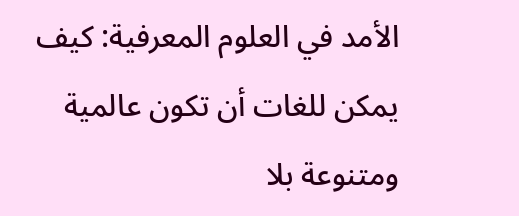الأمد في العلوم المعرفية: كيف يمكن للغات أن تكون عالمية ومتنوعة بلا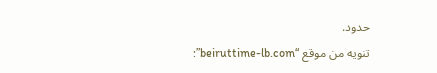حدود.
تنويه من موقع “beiruttime-lb.com”: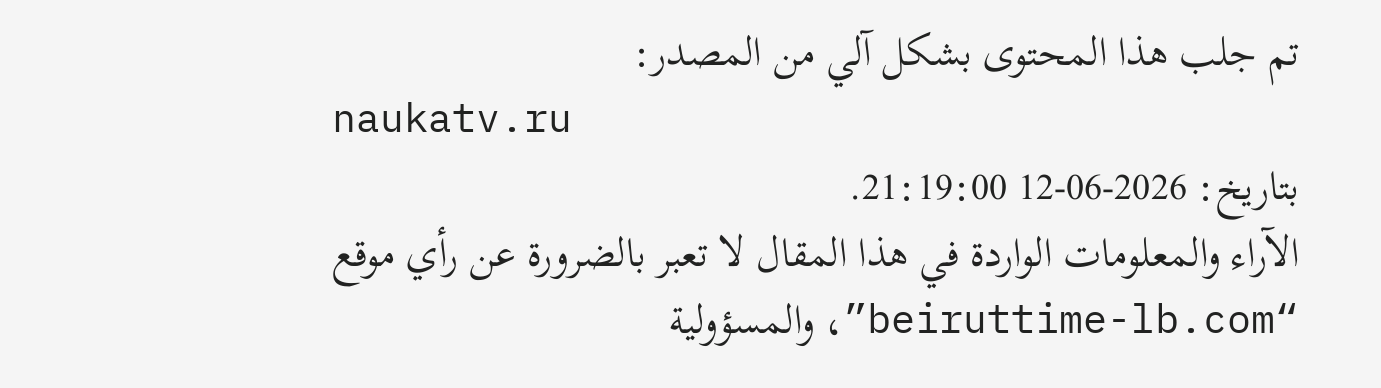تم جلب هذا المحتوى بشكل آلي من المصدر:
naukatv.ru
بتاريخ: 2026-06-12 21:19:00.
الآراء والمعلومات الواردة في هذا المقال لا تعبر بالضرورة عن رأي موقع “beiruttime-lb.com”، والمسؤولية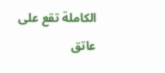الكاملة تقع على عاتق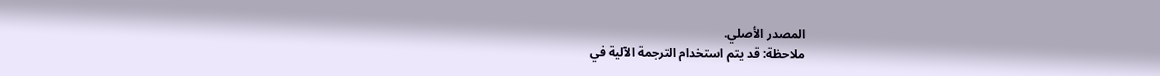المصدر الأصلي.
ملاحظة: قد يتم استخدام الترجمة الآلية في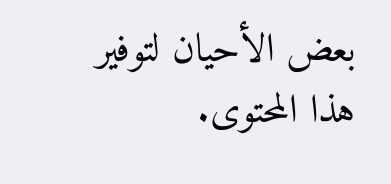بعض الأحيان لتوفير هذا المحتوى.